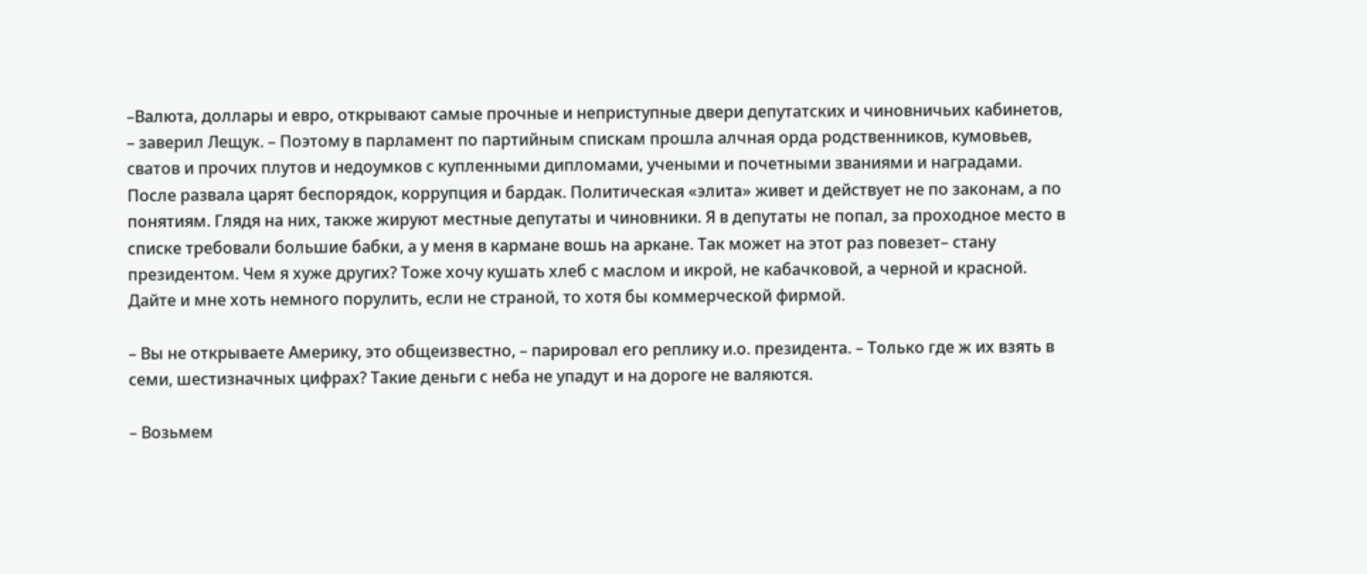–Валюта, доллары и евро, открывают самые прочные и неприступные двери депутатских и чиновничьих кабинетов, – заверил Лещук. – Поэтому в парламент по партийным спискам прошла алчная орда родственников, кумовьев, сватов и прочих плутов и недоумков с купленными дипломами, учеными и почетными званиями и наградами. После развала царят беспорядок, коррупция и бардак. Политическая «элита» живет и действует не по законам, а по понятиям. Глядя на них, также жируют местные депутаты и чиновники. Я в депутаты не попал, за проходное место в списке требовали большие бабки, а у меня в кармане вошь на аркане. Так может на этот раз повезет– стану президентом. Чем я хуже других? Тоже хочу кушать хлеб с маслом и икрой, не кабачковой, а черной и красной. Дайте и мне хоть немного порулить, если не страной, то хотя бы коммерческой фирмой.

– Вы не открываете Америку, это общеизвестно, – парировал его реплику и.о. президента. – Только где ж их взять в семи, шестизначных цифрах? Такие деньги с неба не упадут и на дороге не валяются.

– Возьмем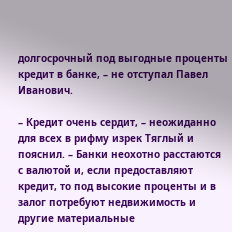долгосрочный под выгодные проценты кредит в банке, – не отступал Павел Иванович.

– Кредит очень сердит, – неожиданно для всех в рифму изрек Тяглый и пояснил. – Банки неохотно расстаются с валютой и, если предоставляют кредит, то под высокие проценты и в залог потребуют недвижимость и другие материальные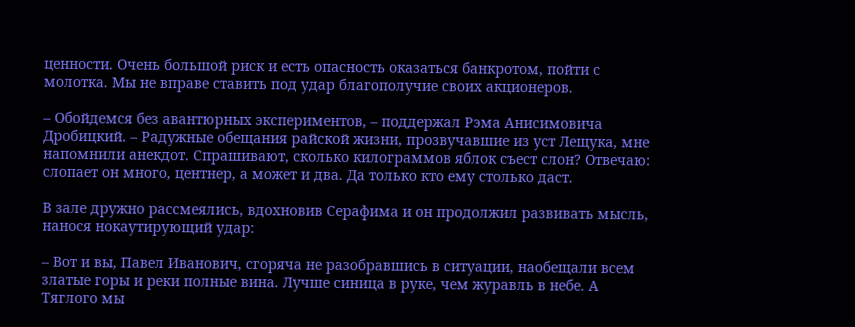ценности. Очень большой риск и есть опасность оказаться банкротом, пойти с молотка. Мы не вправе ставить под удар благополучие своих акционеров.

– Обойдемся без авантюрных экспериментов, – поддержал Рэма Анисимовича Дробицкий. – Радужные обещания райской жизни, прозвучавшие из уст Лещука, мне напомнили анекдот. Спрашивают, сколько килограммов яблок съест слон? Отвечаю: слопает он много, центнер, а может и два. Да только кто ему столько даст.

В зале дружно рассмеялись, вдохновив Серафима и он продолжил развивать мысль, нанося нокаутирующий удар:

– Вот и вы, Павел Иванович, сгоряча не разобравшись в ситуации, наобещали всем златые горы и реки полные вина. Лучше синица в руке, чем журавль в небе. А Тяглого мы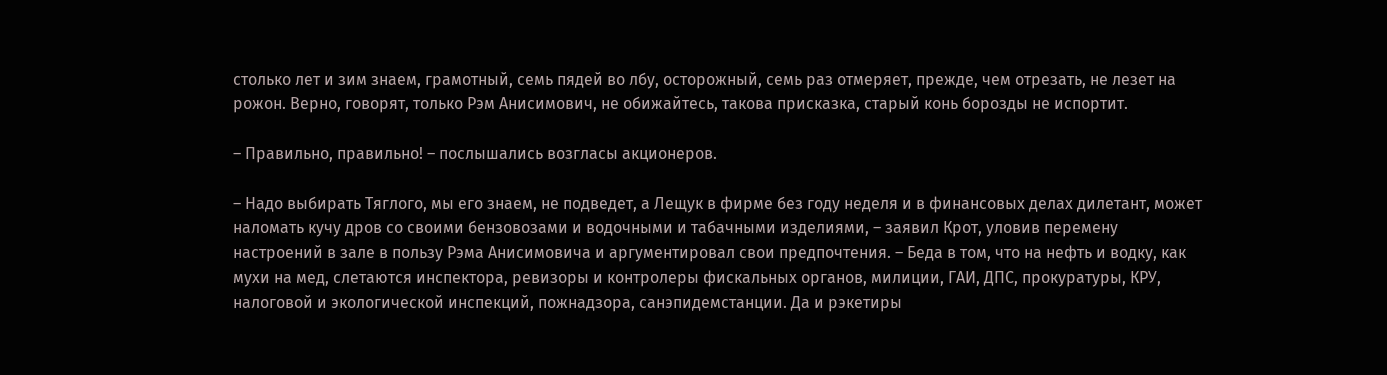столько лет и зим знаем, грамотный, семь пядей во лбу, осторожный, семь раз отмеряет, прежде, чем отрезать, не лезет на рожон. Верно, говорят, только Рэм Анисимович, не обижайтесь, такова присказка, старый конь борозды не испортит.

– Правильно, правильно! – послышались возгласы акционеров.

– Надо выбирать Тяглого, мы его знаем, не подведет, а Лещук в фирме без году неделя и в финансовых делах дилетант, может наломать кучу дров со своими бензовозами и водочными и табачными изделиями, – заявил Крот, уловив перемену настроений в зале в пользу Рэма Анисимовича и аргументировал свои предпочтения. – Беда в том, что на нефть и водку, как мухи на мед, слетаются инспектора, ревизоры и контролеры фискальных органов, милиции, ГАИ, ДПС, прокуратуры, КРУ, налоговой и экологической инспекций, пожнадзора, санэпидемстанции. Да и рэкетиры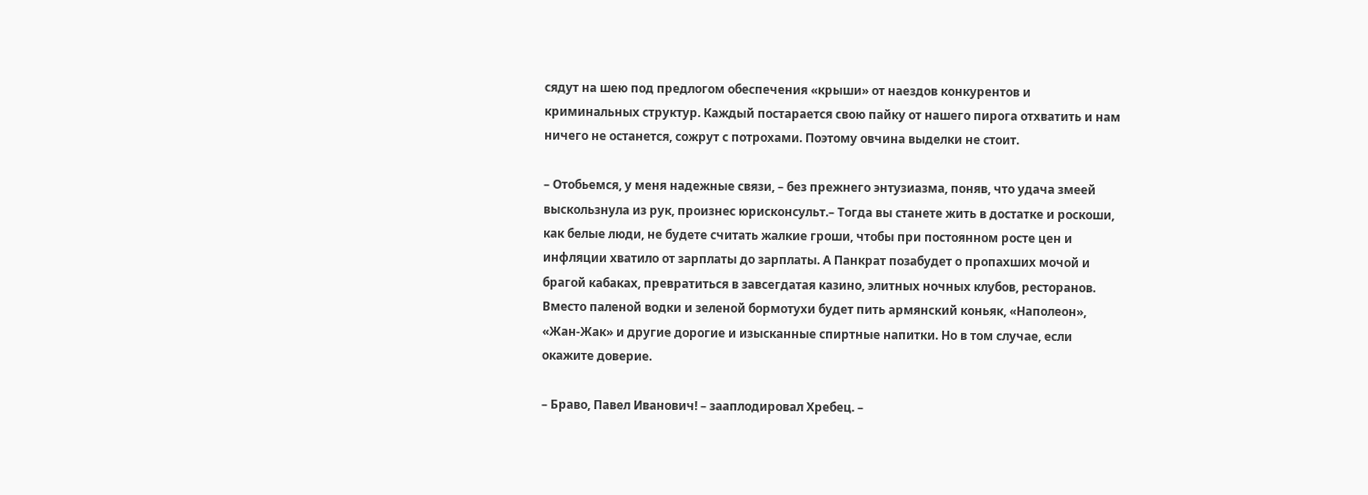сядут на шею под предлогом обеспечения «крыши» от наездов конкурентов и криминальных структур. Каждый постарается свою пайку от нашего пирога отхватить и нам ничего не останется, сожрут с потрохами. Поэтому овчина выделки не стоит.

– Отобьемся, у меня надежные связи, – без прежнего энтузиазма, поняв, что удача змеей выскользнула из рук, произнес юрисконсульт.– Тогда вы станете жить в достатке и роскоши, как белые люди, не будете считать жалкие гроши, чтобы при постоянном росте цен и инфляции хватило от зарплаты до зарплаты. А Панкрат позабудет о пропахших мочой и брагой кабаках, превратиться в завсегдатая казино, элитных ночных клубов, ресторанов. Вместо паленой водки и зеленой бормотухи будет пить армянский коньяк, «Наполеон», «Жан-Жак» и другие дорогие и изысканные спиртные напитки. Но в том случае, если окажите доверие.

– Браво, Павел Иванович! – зааплодировал Хребец. –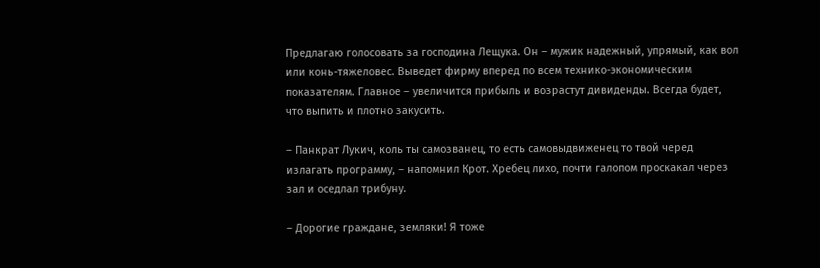Предлагаю голосовать за господина Лещука. Он – мужик надежный, упрямый, как вол или конь-тяжеловес. Выведет фирму вперед по всем технико-экономическим показателям. Главное – увеличится прибыль и возрастут дивиденды. Всегда будет, что выпить и плотно закусить.

– Панкрат Лукич, коль ты самозванец, то есть самовыдвиженец то твой черед излагать программу, – напомнил Крот. Хребец лихо, почти галопом проскакал через зал и оседлал трибуну.

– Дорогие граждане, земляки! Я тоже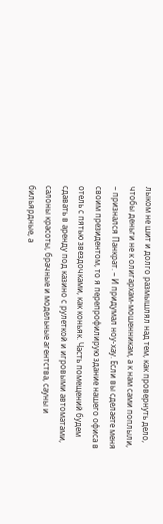лыком не шит и долго размышлял над тем, как провернуть дело, чтобы деньги не к олигархам-мошенникам, а к нам сами поплыли, – признался Панкрат. – И придумал ноу-хау. Если вы сделаете меня своим президентом, то я перепрофилирую здание нашего офиса в отель с пятью звездочками, как коньяк. Часть помещений будем сдавать в аренду под казино с рулеткой и игровыми автоматами, салоны красоты, брачные и модельные агентства, сауны и бильярдные, а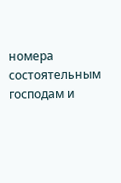номера состоятельным господам и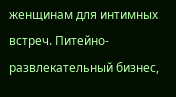женщинам для интимных встреч. Питейно-развлекательный бизнес,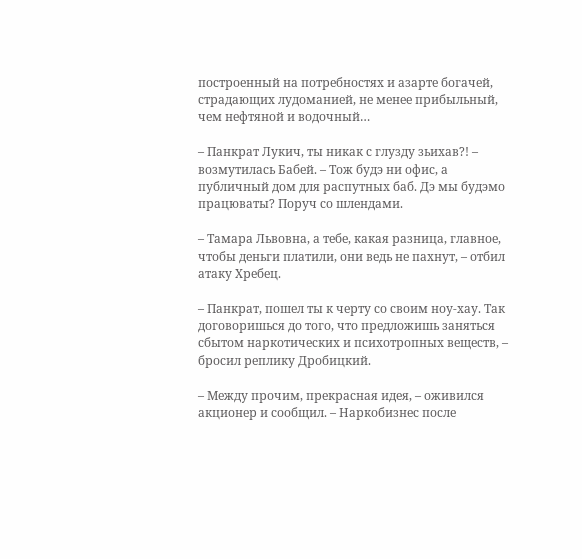построенный на потребностях и азарте богачей, страдающих лудоманией, не менее прибыльный, чем нефтяной и водочный…

– Панкрат Лукич, ты никак с глузду зьихав?! – возмутилась Бабей. – Тож будэ ни офис, а публичный дом для распутных баб. Дэ мы будэмо працюваты? Поруч со шлендами.

– Тамара Львовна, а тебе, какая разница, главное, чтобы деньги платили, они ведь не пахнут, – отбил атаку Хребец.

– Панкрат, пошел ты к черту со своим ноу-хау. Так договоришься до того, что предложишь заняться сбытом наркотических и психотропных веществ, – бросил реплику Дробицкий.

– Между прочим, прекрасная идея, – оживился акционер и сообщил. – Наркобизнес после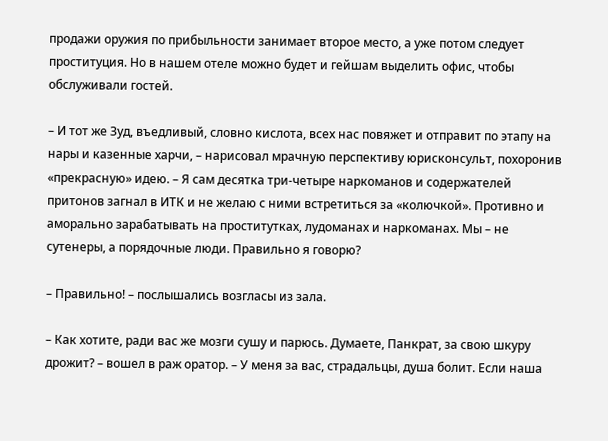продажи оружия по прибыльности занимает второе место, а уже потом следует проституция. Но в нашем отеле можно будет и гейшам выделить офис, чтобы обслуживали гостей.

– И тот же Зуд, въедливый, словно кислота, всех нас повяжет и отправит по этапу на нары и казенные харчи, – нарисовал мрачную перспективу юрисконсульт, похоронив «прекрасную» идею. – Я сам десятка три-четыре наркоманов и содержателей притонов загнал в ИТК и не желаю с ними встретиться за «колючкой». Противно и аморально зарабатывать на проститутках, лудоманах и наркоманах. Мы – не сутенеры, а порядочные люди. Правильно я говорю?

– Правильно! – послышались возгласы из зала.

– Как хотите, ради вас же мозги сушу и парюсь. Думаете, Панкрат, за свою шкуру дрожит? – вошел в раж оратор. – У меня за вас, страдальцы, душа болит. Если наша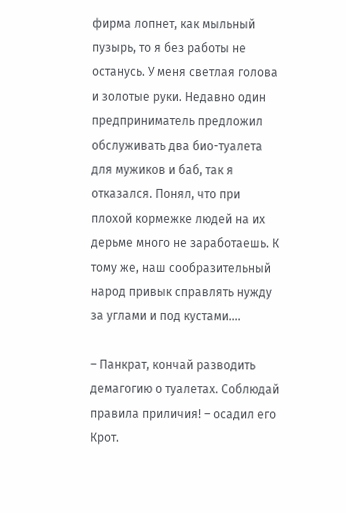фирма лопнет, как мыльный пузырь, то я без работы не останусь. У меня светлая голова и золотые руки. Недавно один предприниматель предложил обслуживать два био-туалета для мужиков и баб, так я отказался. Понял, что при плохой кормежке людей на их дерьме много не заработаешь. К тому же, наш сообразительный народ привык справлять нужду за углами и под кустами....

– Панкрат, кончай разводить демагогию о туалетах. Соблюдай правила приличия! – осадил его Крот.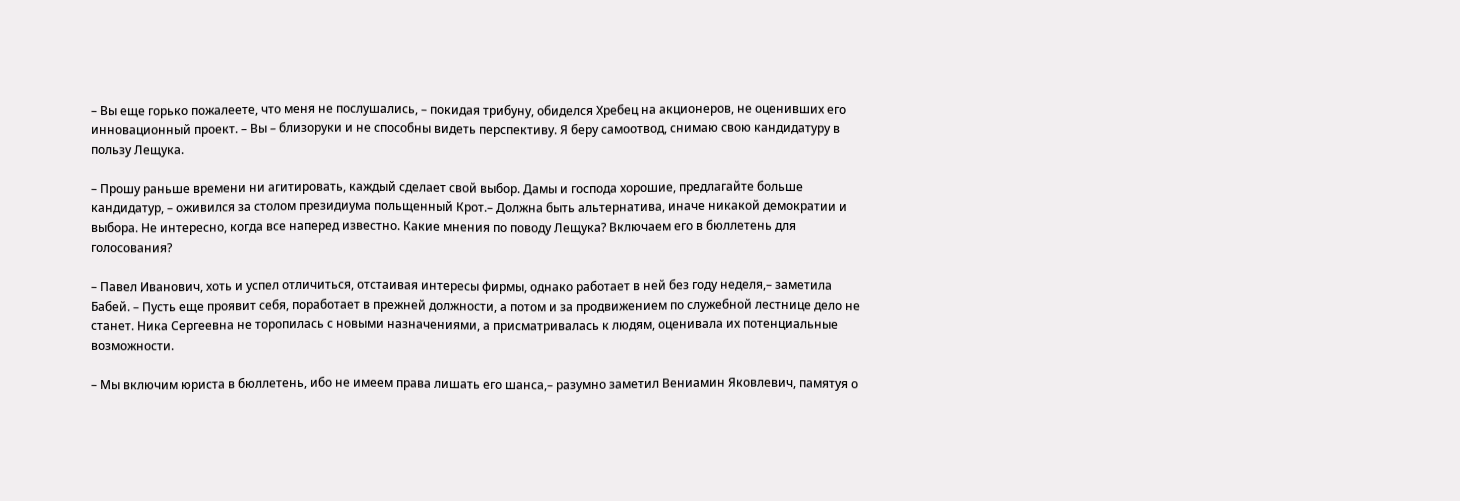– Вы еще горько пожалеете, что меня не послушались, – покидая трибуну, обиделся Хребец на акционеров, не оценивших его инновационный проект. – Вы – близоруки и не способны видеть перспективу. Я беру самоотвод, снимаю свою кандидатуру в пользу Лещука.

– Прошу раньше времени ни агитировать, каждый сделает свой выбор. Дамы и господа хорошие, предлагайте больше кандидатур, – оживился за столом президиума польщенный Крот.– Должна быть альтернатива, иначе никакой демократии и выбора. Не интересно, когда все наперед известно. Какие мнения по поводу Лещука? Включаем его в бюллетень для голосования?

– Павел Иванович, хоть и успел отличиться, отстаивая интересы фирмы, однако работает в ней без году неделя,– заметила Бабей. – Пусть еще проявит себя, поработает в прежней должности, а потом и за продвижением по служебной лестнице дело не станет. Ника Сергеевна не торопилась с новыми назначениями, а присматривалась к людям, оценивала их потенциальные возможности.

– Мы включим юриста в бюллетень, ибо не имеем права лишать его шанса,– разумно заметил Вениамин Яковлевич, памятуя о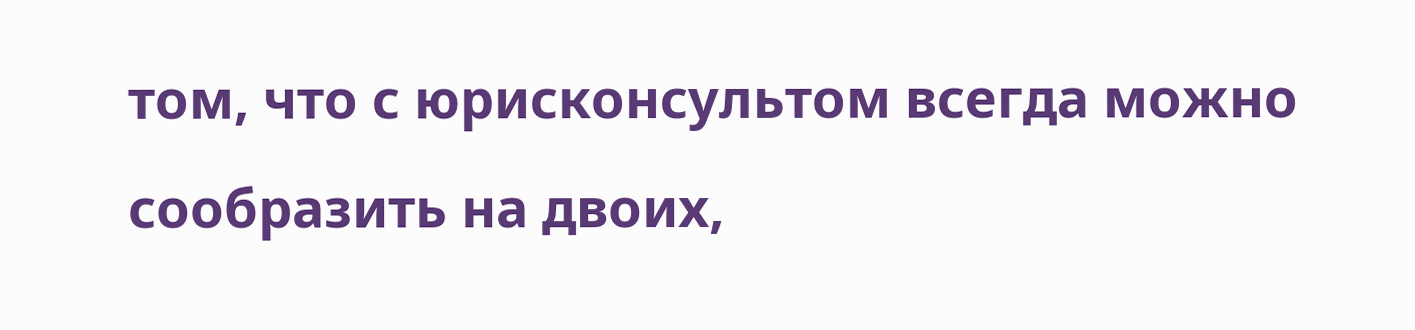том, что с юрисконсультом всегда можно сообразить на двоих,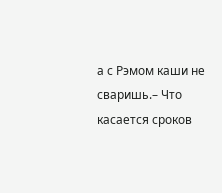а с Рэмом каши не сваришь.– Что касается сроков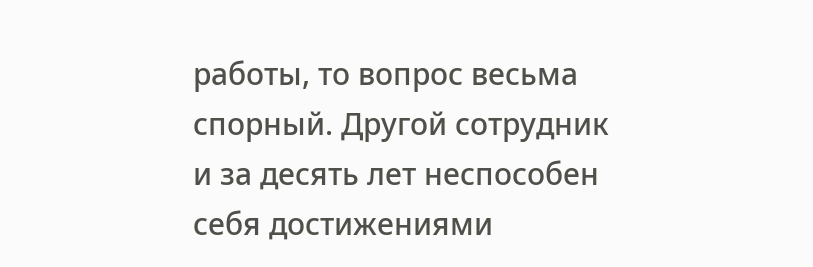работы, то вопрос весьма спорный. Другой сотрудник и за десять лет неспособен себя достижениями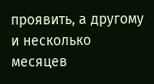проявить, а другому и несколько месяцев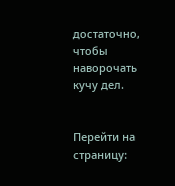достаточно, чтобы наворочать кучу дел.


Перейти на страницу: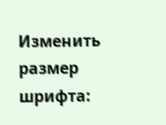Изменить размер шрифта: